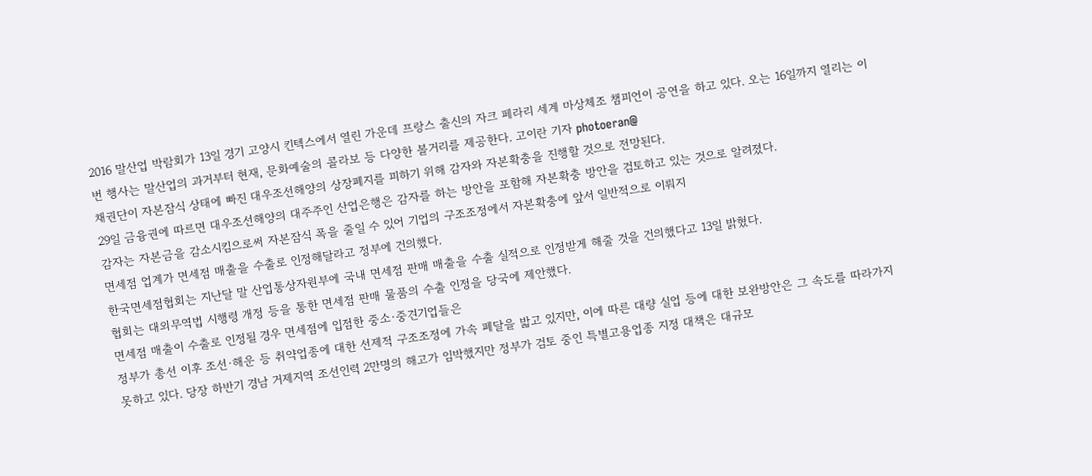2016 말산업 박람회가 13일 경기 고양시 킨텍스에서 열린 가운데 프랑스 출신의 자크 페라리 세계 마상체조 챔피언이 공연을 하고 있다. 오는 16일까지 열리는 이번 행사는 말산업의 과거부터 현재, 문화예술의 콜라보 등 다양한 볼거리를 제공한다. 고이란 기자 photoeran@
채권단이 자본잠식 상태에 빠진 대우조선해양의 상장폐지를 피하기 위해 감자와 자본확충을 진행할 것으로 전망된다.
29일 금융권에 따르면 대우조선해양의 대주주인 산업은행은 감자를 하는 방안을 포함해 자본확충 방안을 검토하고 있는 것으로 알려졌다.
감자는 자본금을 감소시킴으로써 자본잠식 폭을 줄일 수 있어 기업의 구조조정에서 자본확충에 앞서 일반적으로 이뤄지
면세점 업계가 면세점 매출을 수출로 인정해달라고 정부에 건의했다.
한국면세점협회는 지난달 말 산업통상자원부에 국내 면세점 판매 매출을 수출 실적으로 인정받게 해줄 것을 건의했다고 13일 밝혔다.
협회는 대외무역법 시행령 개정 등을 통한 면세점 판매 물품의 수출 인정을 당국에 제안했다.
면세점 매출이 수출로 인정될 경우 면세점에 입점한 중소·중견기업들은
정부가 총선 이후 조선·해운 등 취약업종에 대한 선제적 구조조정에 가속 폐달을 밟고 있지만, 이에 따른 대량 실업 등에 대한 보완방안은 그 속도를 따라가지 못하고 있다. 당장 하반기 경남 거제지역 조선인력 2만명의 해고가 임박했지만 정부가 검토 중인 특별고용업종 지정 대책은 대규모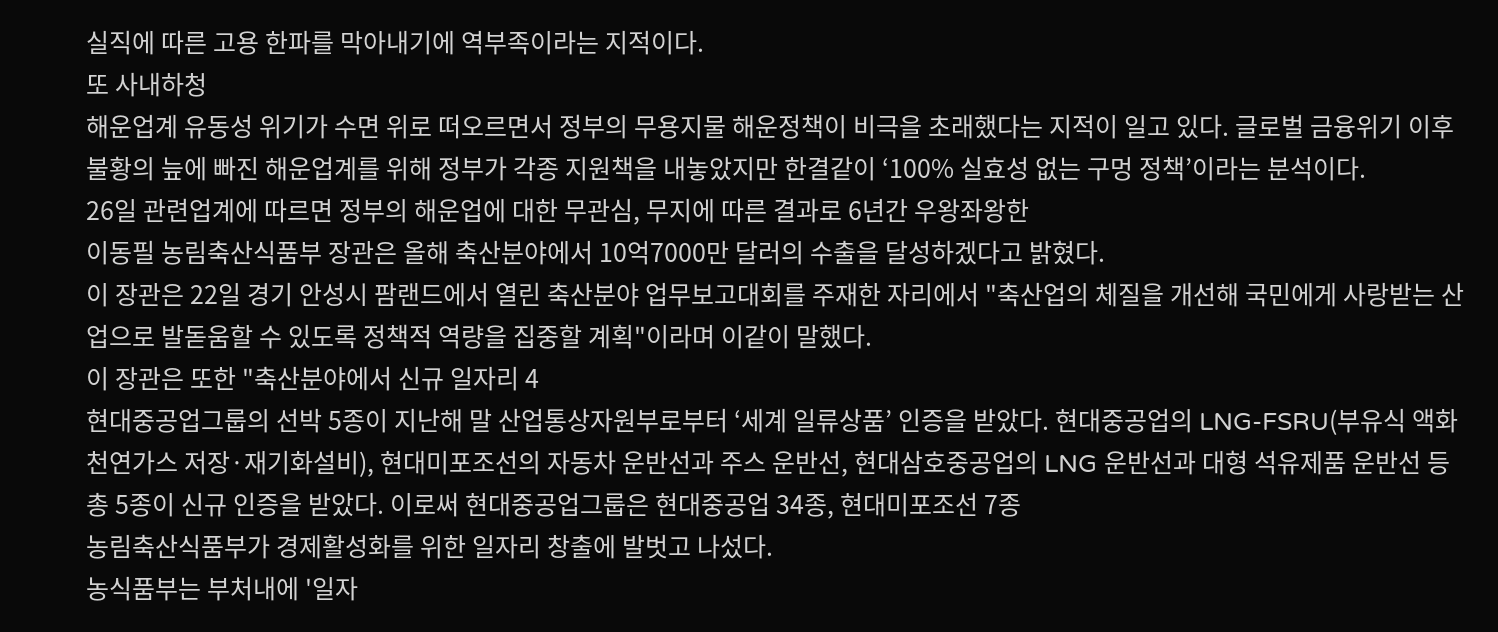실직에 따른 고용 한파를 막아내기에 역부족이라는 지적이다.
또 사내하청
해운업계 유동성 위기가 수면 위로 떠오르면서 정부의 무용지물 해운정책이 비극을 초래했다는 지적이 일고 있다. 글로벌 금융위기 이후 불황의 늪에 빠진 해운업계를 위해 정부가 각종 지원책을 내놓았지만 한결같이 ‘100% 실효성 없는 구멍 정책’이라는 분석이다.
26일 관련업계에 따르면 정부의 해운업에 대한 무관심, 무지에 따른 결과로 6년간 우왕좌왕한
이동필 농림축산식품부 장관은 올해 축산분야에서 10억7000만 달러의 수출을 달성하겠다고 밝혔다.
이 장관은 22일 경기 안성시 팜랜드에서 열린 축산분야 업무보고대회를 주재한 자리에서 "축산업의 체질을 개선해 국민에게 사랑받는 산업으로 발돋움할 수 있도록 정책적 역량을 집중할 계획"이라며 이같이 말했다.
이 장관은 또한 "축산분야에서 신규 일자리 4
현대중공업그룹의 선박 5종이 지난해 말 산업통상자원부로부터 ‘세계 일류상품’ 인증을 받았다. 현대중공업의 LNG-FSRU(부유식 액화천연가스 저장·재기화설비), 현대미포조선의 자동차 운반선과 주스 운반선, 현대삼호중공업의 LNG 운반선과 대형 석유제품 운반선 등 총 5종이 신규 인증을 받았다. 이로써 현대중공업그룹은 현대중공업 34종, 현대미포조선 7종
농림축산식품부가 경제활성화를 위한 일자리 창출에 발벗고 나섰다.
농식품부는 부처내에 '일자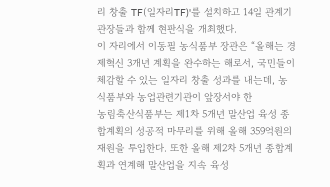리 창출 TF(일자리TF)'를 설치하고 14일 관계기관장들과 함께 현판식을 개최했다.
이 자리에서 이동필 농식품부 장관은 “올해는 경제혁신 3개년 계획을 완수하는 해로서, 국민들이 체감할 수 있는 일자리 창출 성과를 내는데, 농식품부와 농업관련기관이 앞장서야 한
농림축산식품부는 제1차 5개년 말산업 육성 종합계획의 성공적 마무리를 위해 올해 359억원의 재원을 투입한다. 또한 올해 제2차 5개년 종합계획과 연계해 말산업을 지속 육성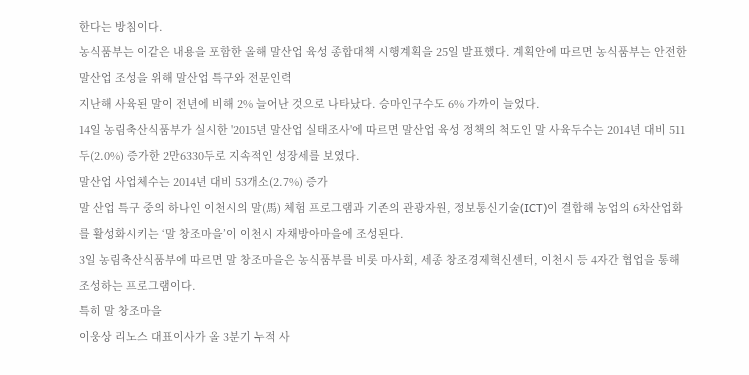한다는 방침이다.
농식품부는 이같은 내용을 포함한 올해 말산업 육성 종합대책 시행계획을 25일 발표했다. 계획안에 따르면 농식품부는 안전한 말산업 조성을 위해 말산업 특구와 전문인력
지난해 사육된 말이 전년에 비해 2% 늘어난 것으로 나타났다. 승마인구수도 6% 가까이 늘었다.
14일 농림축산식품부가 실시한 '2015년 말산업 실태조사'에 따르면 말산업 육성 정책의 척도인 말 사육두수는 2014년 대비 511두(2.0%) 증가한 2만6330두로 지속적인 성장세를 보였다.
말산업 사업체수는 2014년 대비 53개소(2.7%) 증가
말 산업 특구 중의 하나인 이천시의 말(馬) 체험 프로그램과 기존의 관광자원, 정보통신기술(ICT)이 결합해 농업의 6차산업화를 활성화시키는 ‘말 창조마을’이 이천시 자채방아마을에 조성된다.
3일 농림축산식품부에 따르면 말 창조마을은 농식품부를 비롯 마사회, 세종 창조경제혁신센터, 이천시 등 4자간 협업을 통해 조성하는 프로그램이다.
특히 말 창조마을
이웅상 리노스 대표이사가 올 3분기 누적 사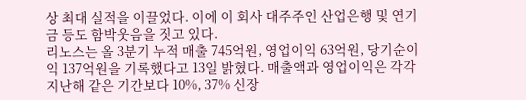상 최대 실적을 이끌었다. 이에 이 회사 대주주인 산업은행 및 연기금 등도 함박웃음을 짓고 있다.
리노스는 올 3분기 누적 매출 745억원, 영업이익 63억원, 당기순이익 137억원을 기록했다고 13일 밝혔다. 매출액과 영업이익은 각각 지난해 같은 기간보다 10%, 37% 신장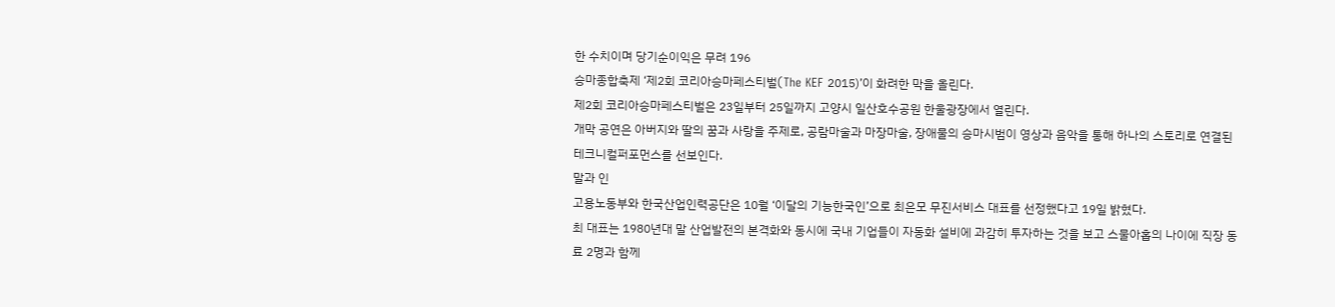한 수치이며 당기순이익은 무려 196
승마종합축제 ‘제2회 코리아승마페스티벌(The KEF 2015)’이 화려한 막을 올린다.
제2회 코리아승마페스티벌은 23일부터 25일까지 고양시 일산호수공원 한울광장에서 열린다.
개막 공연은 아버지와 딸의 꿈과 사랑을 주제로, 공람마술과 마장마술, 장애물의 승마시범이 영상과 음악을 통해 하나의 스토리로 연결된 테크니컬퍼포먼스를 선보인다.
말과 인
고용노동부와 한국산업인력공단은 10월 ‘이달의 기능한국인’으로 최은모 무진서비스 대표를 선정했다고 19일 밝혔다.
최 대표는 1980년대 말 산업발전의 본격화와 동시에 국내 기업들이 자동화 설비에 과감히 투자하는 것을 보고 스물아홉의 나이에 직장 동료 2명과 함께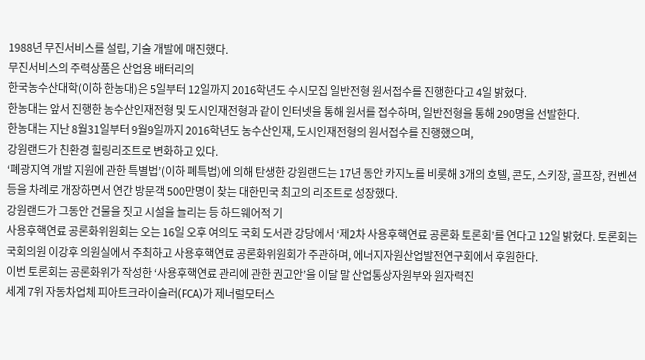1988년 무진서비스를 설립, 기술 개발에 매진했다.
무진서비스의 주력상품은 산업용 배터리의
한국농수산대학(이하 한농대)은 5일부터 12일까지 2016학년도 수시모집 일반전형 원서접수를 진행한다고 4일 밝혔다.
한농대는 앞서 진행한 농수산인재전형 및 도시인재전형과 같이 인터넷을 통해 원서를 접수하며, 일반전형을 통해 290명을 선발한다.
한농대는 지난 8월31일부터 9월9일까지 2016학년도 농수산인재, 도시인재전형의 원서접수를 진행했으며,
강원랜드가 친환경 힐링리조트로 변화하고 있다.
‘폐광지역 개발 지원에 관한 특별법’(이하 폐특법)에 의해 탄생한 강원랜드는 17년 동안 카지노를 비롯해 3개의 호텔, 콘도, 스키장, 골프장, 컨벤션 등을 차례로 개장하면서 연간 방문객 500만명이 찾는 대한민국 최고의 리조트로 성장했다.
강원랜드가 그동안 건물을 짓고 시설을 늘리는 등 하드웨어적 기
사용후핵연료 공론화위원회는 오는 16일 오후 여의도 국회 도서관 강당에서 ‘제2차 사용후핵연료 공론화 토론회’를 연다고 12일 밝혔다. 토론회는 국회의원 이강후 의원실에서 주최하고 사용후핵연료 공론화위원회가 주관하며, 에너지자원산업발전연구회에서 후원한다.
이번 토론회는 공론화위가 작성한 ‘사용후핵연료 관리에 관한 권고안’을 이달 말 산업통상자원부와 원자력진
세계 7위 자동차업체 피아트크라이슬러(FCA)가 제너럴모터스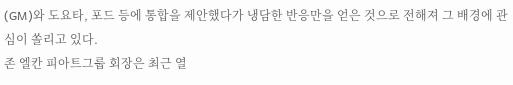(GM)와 도요타, 포드 등에 통합을 제안했다가 냉담한 반응만을 얻은 것으로 전해져 그 배경에 관심이 쏠리고 있다.
존 엘칸 피아트그룹 회장은 최근 열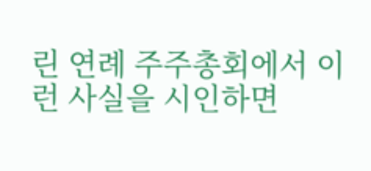린 연례 주주총회에서 이런 사실을 시인하면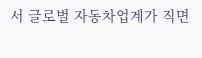서 글로벌 자동차업계가 직면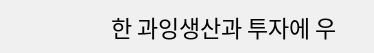한 과잉생산과 투자에 우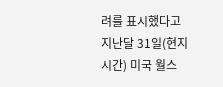려를 표시했다고 지난달 31일(현지시간) 미국 월스